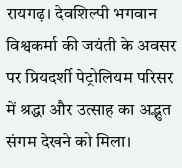रायगढ़। देवशिल्पी भगवान विश्वकर्मा की जयंती के अवसर पर प्रियदर्शी पेट्रोलियम परिसर में श्रद्धा और उत्साह का अद्भुत संगम देखने को मिला।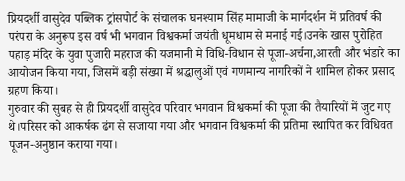प्रियदर्शी वासुदेव पब्लिक ट्रांसपोर्ट के संचालक घनश्याम सिंह मामाजी के मार्गदर्शन में प्रतिवर्ष की परंपरा के अनुरूप इस वर्ष भी भगवान विश्वकर्मा जयंती धूमधाम से मनाई गई।उनके खास पुरोहित पहाड़ मंदिर के युवा पुजारी महराज की यजमानी मे विधि-विधान से पूजा-अर्चना,आरती और भंडारे का आयोजन किया गया, जिसमें बड़ी संख्या में श्रद्धालुओं एवं गणमान्य नागरिकों ने शामिल होकर प्रसाद ग्रहण किया।
गुरुवार की सुबह से ही प्रियदर्शी वासुदेव परिवार भगवान विश्वकर्मा की पूजा की तैयारियों में जुट गए थे।परिसर को आकर्षक ढंग से सजाया गया और भगवान विश्वकर्मा की प्रतिमा स्थापित कर विधिवत पूजन-अनुष्ठान कराया गया।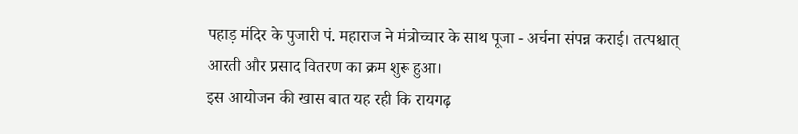पहाड़ मंदिर के पुजारी पं. महाराज ने मंत्रोच्चार के साथ पूजा - अर्चना संपन्न कराई। तत्पश्चात् आरती और प्रसाद वितरण का क्रम शुरू हुआ।
इस आयोजन की खास बात यह रही कि रायगढ़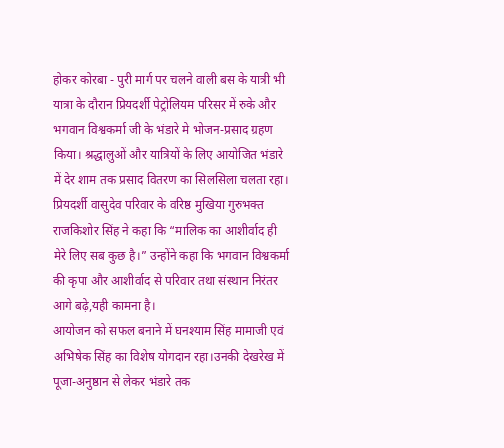होकर कोरबा - पुरी मार्ग पर चलने वाली बस के यात्री भी यात्रा के दौरान प्रियदर्शी पेट्रोलियम परिसर में रुके और भगवान विश्वकर्मा जी के भंडारे मे भोजन-प्रसाद ग्रहण किया। श्रद्धालुओं और यात्रियों के लिए आयोजित भंडारे में देर शाम तक प्रसाद वितरण का सिलसिला चलता रहा।
प्रियदर्शी वासुदेव परिवार के वरिष्ठ मुखिया गुरुभक्त राजकिशोर सिंह ने कहा कि “मालिक का आशीर्वाद ही मेरे लिए सब कुछ है।” उन्होंने कहा कि भगवान विश्वकर्मा की कृपा और आशीर्वाद से परिवार तथा संस्थान निरंतर आगे बढ़े,यही कामना है।
आयोजन को सफल बनाने में घनश्याम सिंह मामाजी एवं अभिषेक सिंह का विशेष योगदान रहा।उनकी देखरेख में पूजा-अनुष्ठान से लेकर भंडारे तक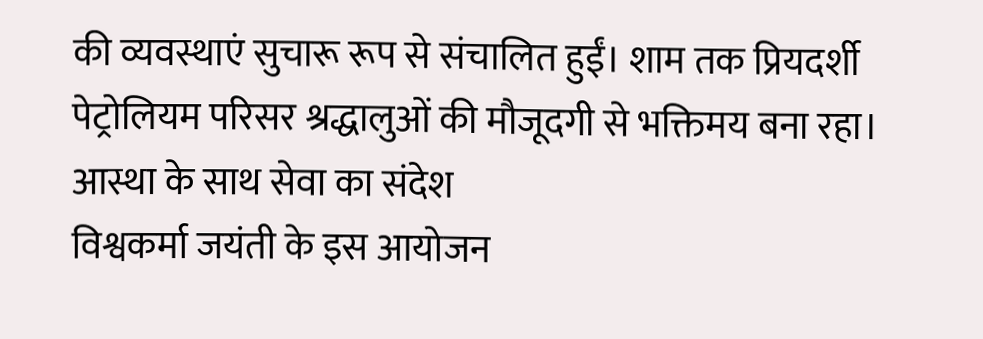की व्यवस्थाएं सुचारू रूप से संचालित हुईं। शाम तक प्रियदर्शी पेट्रोलियम परिसर श्रद्धालुओं की मौजूदगी से भक्तिमय बना रहा।
आस्था के साथ सेवा का संदेश
विश्वकर्मा जयंती के इस आयोजन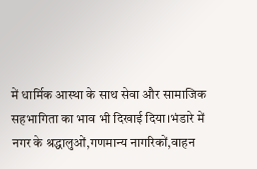में धार्मिक आस्था के साथ सेवा और सामाजिक सहभागिता का भाव भी दिखाई दिया।भंडारे में नगर के श्रद्धालुओं,गणमान्य नागरिकों,वाहन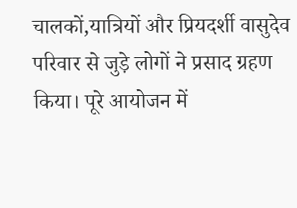चालकों,यात्रियों और प्रियदर्शी वासुदेव परिवार से जुड़े लोगों ने प्रसाद ग्रहण किया। पूरे आयोजन में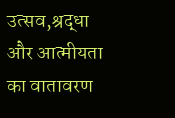उत्सव,श्रद्धा और आत्मीयता का वातावरण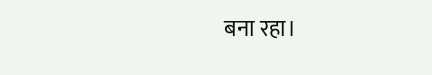बना रहा।